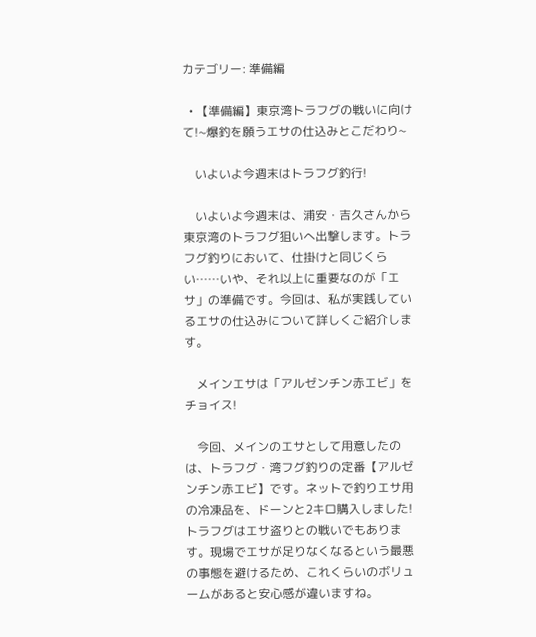カテゴリー: 準備編

  • 【準備編】東京湾トラフグの戦いに向けて!~爆釣を願うエサの仕込みとこだわり~

    いよいよ今週末はトラフグ釣行!

    いよいよ今週末は、浦安・吉久さんから東京湾のトラフグ狙いへ出撃します。トラフグ釣りにおいて、仕掛けと同じくらい……いや、それ以上に重要なのが「エサ」の準備です。今回は、私が実践しているエサの仕込みについて詳しくご紹介します。

    メインエサは「アルゼンチン赤エビ」をチョイス!

    今回、メインのエサとして用意したのは、トラフグ・湾フグ釣りの定番【アルゼンチン赤エビ】です。ネットで釣りエサ用の冷凍品を、ドーンと2キロ購入しました!トラフグはエサ盗りとの戦いでもあります。現場でエサが足りなくなるという最悪の事態を避けるため、これくらいのボリュームがあると安心感が違いますね。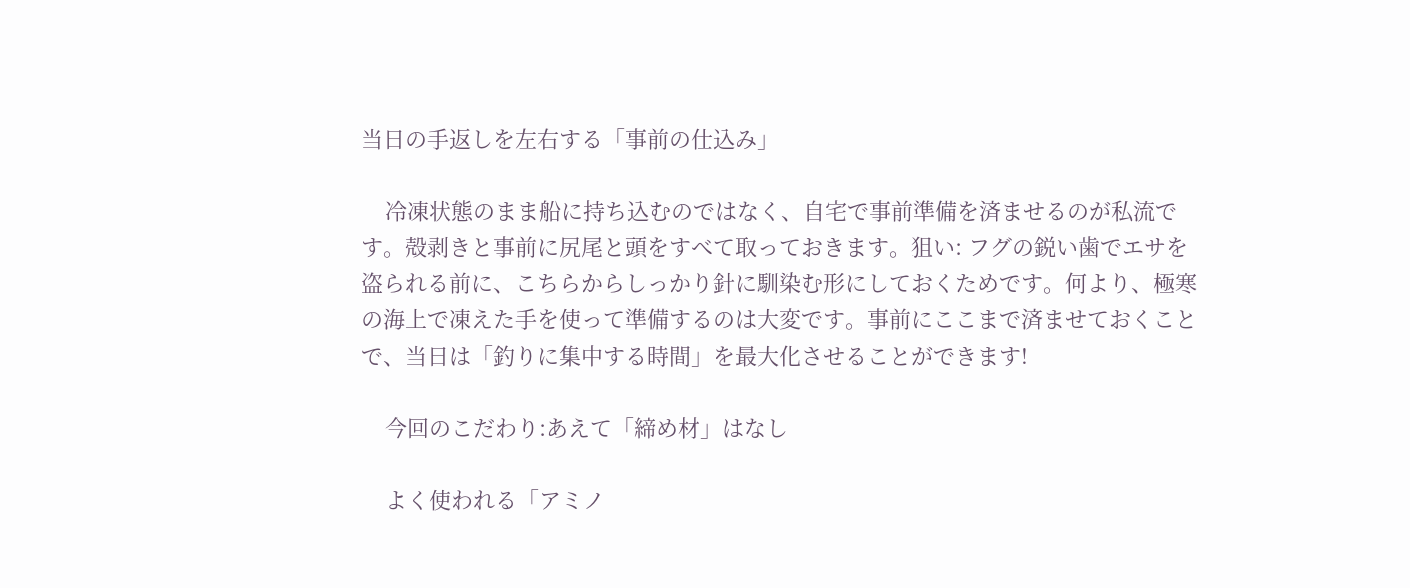当日の手返しを左右する「事前の仕込み」

    冷凍状態のまま船に持ち込むのではなく、自宅で事前準備を済ませるのが私流です。殻剥きと事前に尻尾と頭をすべて取っておきます。狙い: フグの鋭い歯でエサを盗られる前に、こちらからしっかり針に馴染む形にしておくためです。何より、極寒の海上で凍えた手を使って準備するのは大変です。事前にここまで済ませておくことで、当日は「釣りに集中する時間」を最大化させることができます!

    今回のこだわり:あえて「締め材」はなし

    よく使われる「アミノ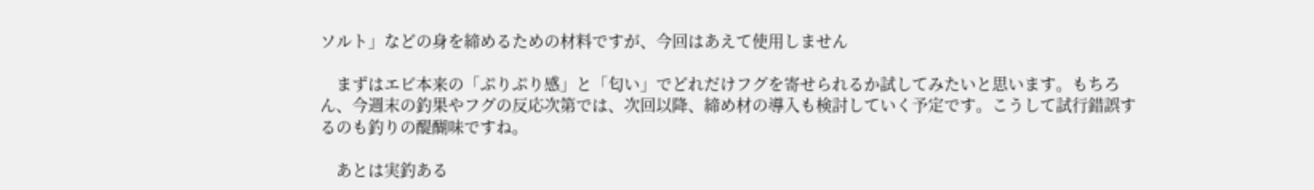ソルト」などの身を締めるための材料ですが、今回はあえて使用しません

    まずはエビ本来の「ぷりぷり感」と「匂い」でどれだけフグを寄せられるか試してみたいと思います。もちろん、今週末の釣果やフグの反応次第では、次回以降、締め材の導入も検討していく予定です。こうして試行錯誤するのも釣りの醍醐味ですね。

    あとは実釣ある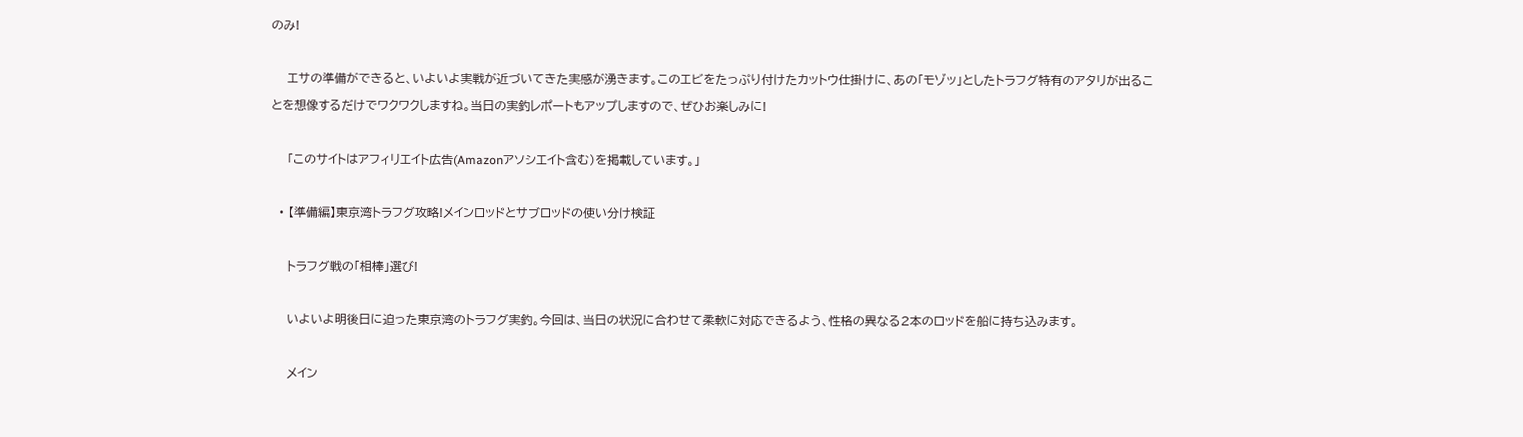のみ!

    エサの準備ができると、いよいよ実戦が近づいてきた実感が湧きます。このエビをたっぷり付けたカットウ仕掛けに、あの「モゾッ」としたトラフグ特有のアタリが出ることを想像するだけでワクワクしますね。当日の実釣レポートもアップしますので、ぜひお楽しみに!

    「このサイトはアフィリエイト広告(Amazonアソシエイト含む)を掲載しています。」

  • 【準備編】東京湾トラフグ攻略!メインロッドとサブロッドの使い分け検証

    トラフグ戦の「相棒」選び!

    いよいよ明後日に迫った東京湾のトラフグ実釣。今回は、当日の状況に合わせて柔軟に対応できるよう、性格の異なる2本のロッドを船に持ち込みます。

    メイン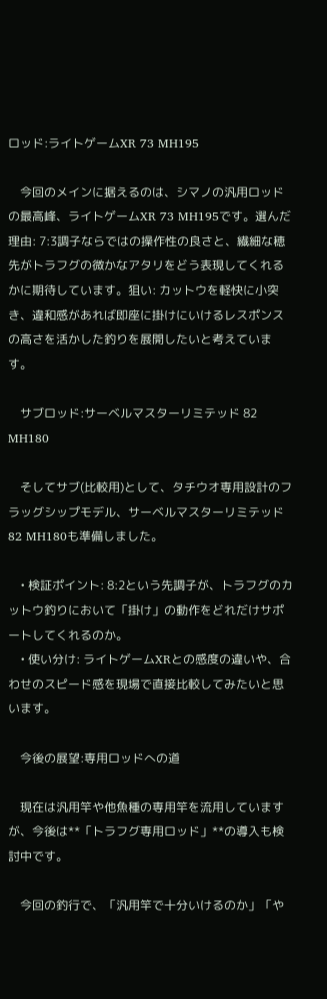ロッド:ライトゲームXR 73 MH195

    今回のメインに据えるのは、シマノの汎用ロッドの最高峰、ライトゲームXR 73 MH195です。選んだ理由: 7:3調子ならではの操作性の良さと、繊細な穂先がトラフグの微かなアタリをどう表現してくれるかに期待しています。狙い: カットウを軽快に小突き、違和感があれば即座に掛けにいけるレスポンスの高さを活かした釣りを展開したいと考えています。

    サブロッド:サーベルマスターリミテッド 82 MH180

    そしてサブ(比較用)として、タチウオ専用設計のフラッグシップモデル、サーベルマスターリミテッド 82 MH180も準備しました。

    • 検証ポイント: 8:2という先調子が、トラフグのカットウ釣りにおいて「掛け」の動作をどれだけサポートしてくれるのか。
    • 使い分け: ライトゲームXRとの感度の違いや、合わせのスピード感を現場で直接比較してみたいと思います。

    今後の展望:専用ロッドへの道

    現在は汎用竿や他魚種の専用竿を流用していますが、今後は**「トラフグ専用ロッド」**の導入も検討中です。

    今回の釣行で、「汎用竿で十分いけるのか」「や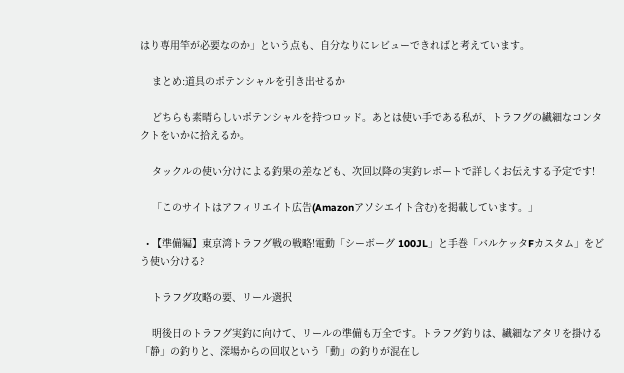はり専用竿が必要なのか」という点も、自分なりにレビューできればと考えています。

    まとめ:道具のポテンシャルを引き出せるか

    どちらも素晴らしいポテンシャルを持つロッド。あとは使い手である私が、トラフグの繊細なコンタクトをいかに拾えるか。

    タックルの使い分けによる釣果の差なども、次回以降の実釣レポートで詳しくお伝えする予定です!

    「このサイトはアフィリエイト広告(Amazonアソシエイト含む)を掲載しています。」

  • 【準備編】東京湾トラフグ戦の戦略!電動「シーボーグ 100JL」と手巻「バルケッタFカスタム」をどう使い分ける?

    トラフグ攻略の要、リール選択

    明後日のトラフグ実釣に向けて、リールの準備も万全です。トラフグ釣りは、繊細なアタリを掛ける「静」の釣りと、深場からの回収という「動」の釣りが混在し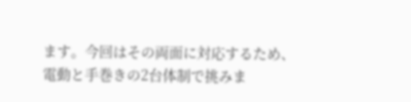ます。今回はその両面に対応するため、電動と手巻きの2台体制で挑みま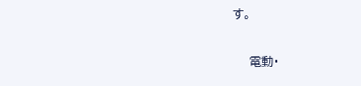す。

    電動・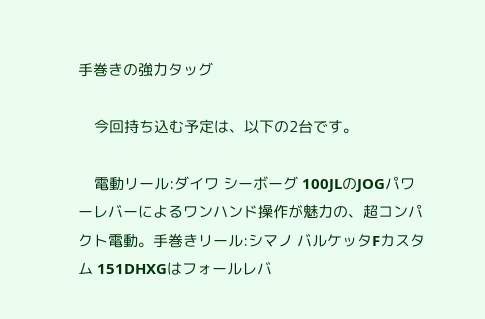手巻きの強力タッグ

    今回持ち込む予定は、以下の2台です。

    電動リール:ダイワ シーボーグ 100JLのJOGパワーレバーによるワンハンド操作が魅力の、超コンパクト電動。手巻きリール:シマノ バルケッタFカスタム 151DHXGはフォールレバ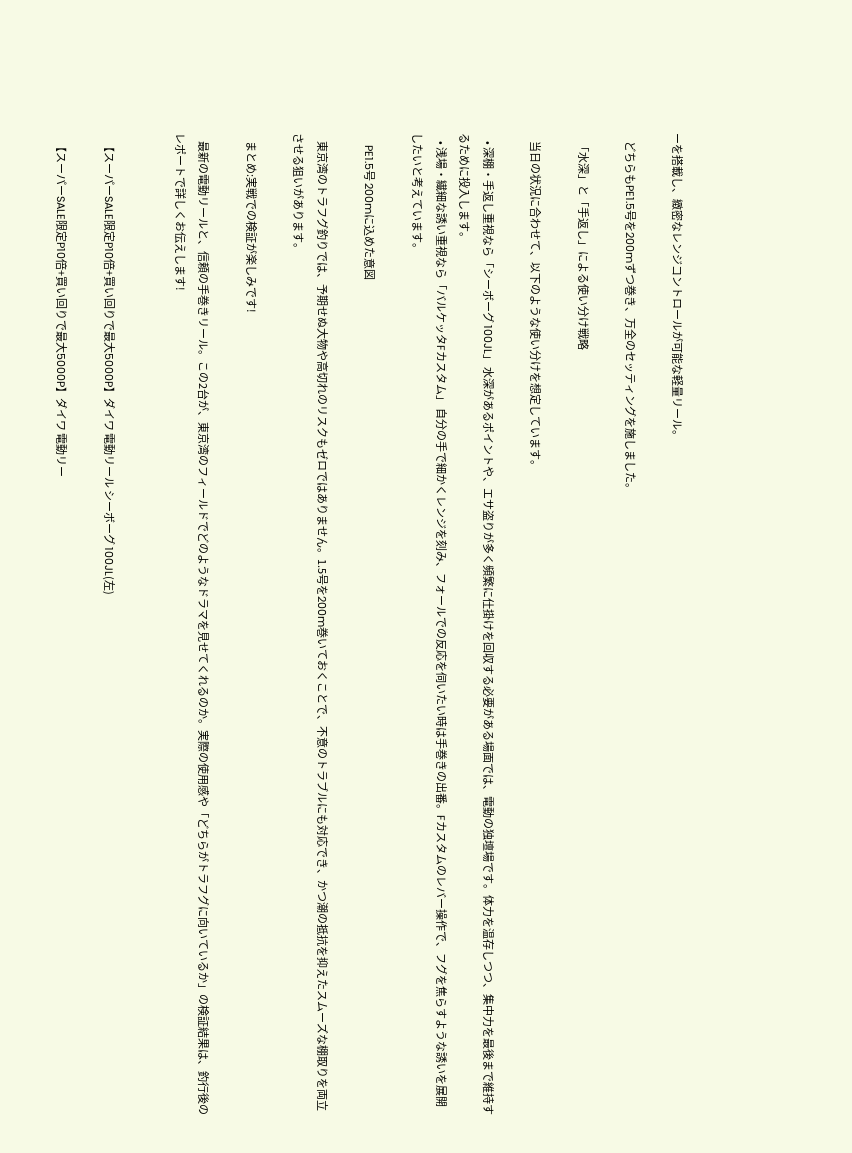ーを搭載し、緻密なレンジコントロールが可能な軽量リール。

    どちらもPE1.5号を200mずつ巻き、万全のセッティングを施しました。

    「水深」と「手返し」による使い分け戦略

    当日の状況に合わせて、以下のような使い分けを想定しています。

    • 深棚・手返し重視なら「シーボーグ 100JL」 水深があるポイントや、エサ盗りが多く頻繁に仕掛けを回収する必要がある場面では、電動の独壇場です。体力を温存しつつ、集中力を最後まで維持するために投入します。
    • 浅場・繊細な誘い重視なら「バルケッタFカスタム」 自分の手で細かくレンジを刻み、フォールでの反応を伺いたい時は手巻きの出番。Fカスタムのレバー操作で、フグを焦らすような誘いを展開したいと考えています。

    PE1.5号 200mに込めた意図

    東京湾のトラフグ釣りでは、予期せぬ大物や高切れのリスクもゼロではありません。1.5号を200m巻いておくことで、不意のトラブルにも対応でき、かつ潮の抵抗を抑えたスムーズな棚取りを両立させる狙いがあります。

    まとめ:実戦での検証が楽しみです!

    最新の電動リールと、信頼の手巻きリール。この2台が、東京湾のフィールドでどのようなドラマを見せてくれるのか。実際の使用感や「どちらがトラフグに向いているか」の検証結果は、釣行後のレポートで詳しくお伝えします!


    【スーパーSALE限定P10倍+買い回りで最大5000P】ダイワ 電動リール シーボーグ 100JL(左)

    【スーパーSALE限定P10倍+買い回りで最大5000P】ダイワ 電動リー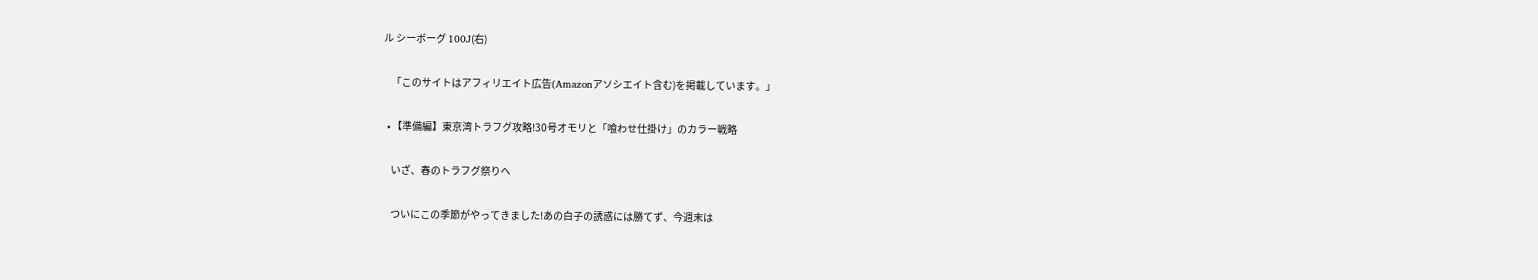ル シーボーグ 100J(右)

    「このサイトはアフィリエイト広告(Amazonアソシエイト含む)を掲載しています。」

  • 【準備編】東京湾トラフグ攻略!30号オモリと「喰わせ仕掛け」のカラー戦略

    いざ、春のトラフグ祭りへ

    ついにこの季節がやってきました!あの白子の誘惑には勝てず、今週末は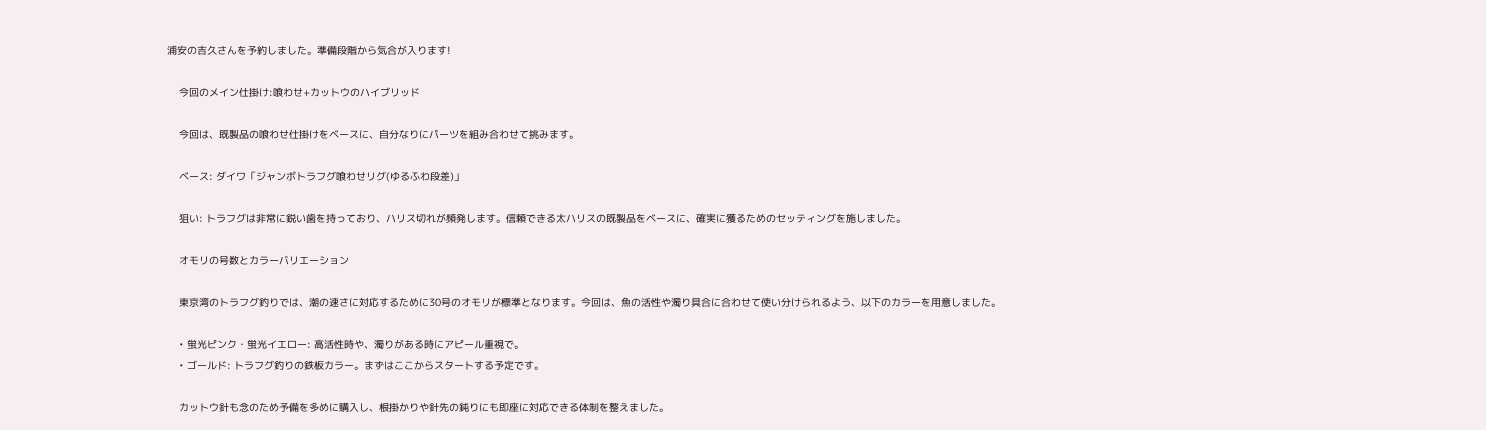浦安の吉久さんを予約しました。準備段階から気合が入ります!

    今回のメイン仕掛け:喰わせ+カットウのハイブリッド

    今回は、既製品の喰わせ仕掛けをベースに、自分なりにパーツを組み合わせて挑みます。

    ベース: ダイワ「ジャンボトラフグ喰わせリグ(ゆるふわ段差)」

    狙い: トラフグは非常に鋭い歯を持っており、ハリス切れが頻発します。信頼できる太ハリスの既製品をベースに、確実に獲るためのセッティングを施しました。

    オモリの号数とカラーバリエーション

    東京湾のトラフグ釣りでは、潮の速さに対応するために30号のオモリが標準となります。今回は、魚の活性や濁り具合に合わせて使い分けられるよう、以下のカラーを用意しました。

    • 蛍光ピンク・蛍光イエロー: 高活性時や、濁りがある時にアピール重視で。
    • ゴールド: トラフグ釣りの鉄板カラー。まずはここからスタートする予定です。

    カットウ針も念のため予備を多めに購入し、根掛かりや針先の鈍りにも即座に対応できる体制を整えました。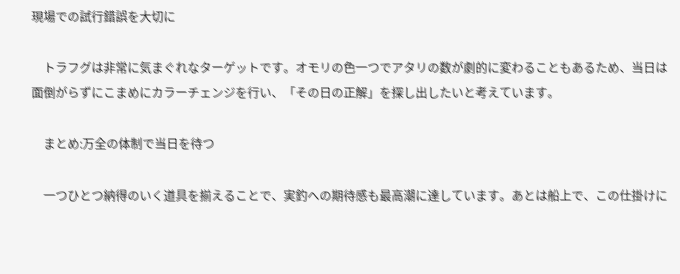現場での試行錯誤を大切に

    トラフグは非常に気まぐれなターゲットです。オモリの色一つでアタリの数が劇的に変わることもあるため、当日は面倒がらずにこまめにカラーチェンジを行い、「その日の正解」を探し出したいと考えています。

    まとめ:万全の体制で当日を待つ

    一つひとつ納得のいく道具を揃えることで、実釣への期待感も最高潮に達しています。あとは船上で、この仕掛けに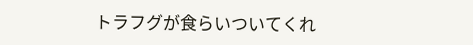トラフグが食らいついてくれ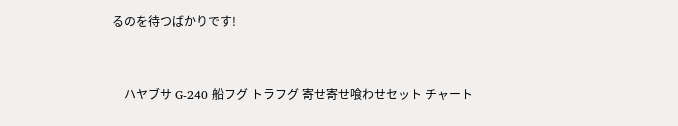るのを待つばかりです!


    ハヤブサ G-240 船フグ トラフグ 寄せ寄せ喰わせセット チャート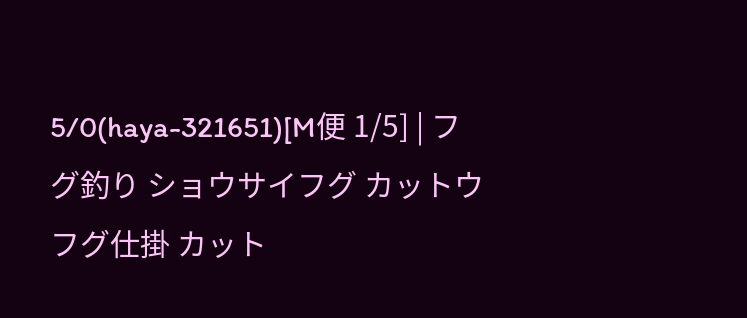5/0(haya-321651)[M便 1/5] | フグ釣り ショウサイフグ カットウ フグ仕掛 カット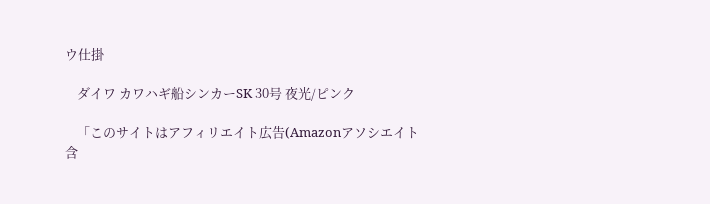ウ仕掛

    ダイワ カワハギ船シンカーSK 30号 夜光/ピンク

    「このサイトはアフィリエイト広告(Amazonアソシエイト含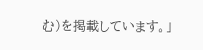む)を掲載しています。」